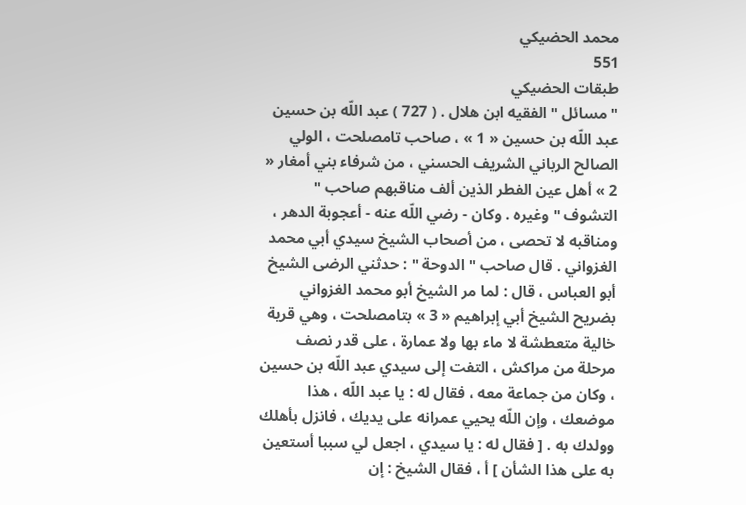محمد الحضيكي
551
طبقات الحضيكي
" مسائل " الفقيه ابن هلال . ( 727 ) عبد اللّه بن حسين عبد اللّه بن حسين « 1 » ، صاحب تامصلحت ، الولي الصالح الرباني الشريف الحسني ، من شرفاء بني أمغار « 2 » أهل عين الفطر الذين ألف مناقبهم صاحب " التشوف " وغيره . وكان - رضي اللّه عنه - أعجوبة الدهر ، ومناقبه لا تحصى ، من أصحاب الشيخ سيدي أبي محمد الغزواني . قال صاحب " الدوحة " : حدثني الرضى الشيخ أبو العباس ، قال : لما مر الشيخ أبو محمد الغزواني بضريح الشيخ أبي إبراهيم « 3 » بتامصلحت ، وهي قرية خالية متعطشة لا ماء بها ولا عمارة ، على قدر نصف مرحلة من مراكش ، التفت إلى سيدي عبد اللّه بن حسين ، وكان من جماعة معه ، فقال له : يا عبد اللّه ، هذا موضعك ، وإن اللّه يحيي عمرانه على يديك ، فانزل بأهلك وولدك به . [ فقال له : يا سيدي ، اجعل لي سببا أستعين به على هذا الشأن ] أ ، فقال الشيخ : إن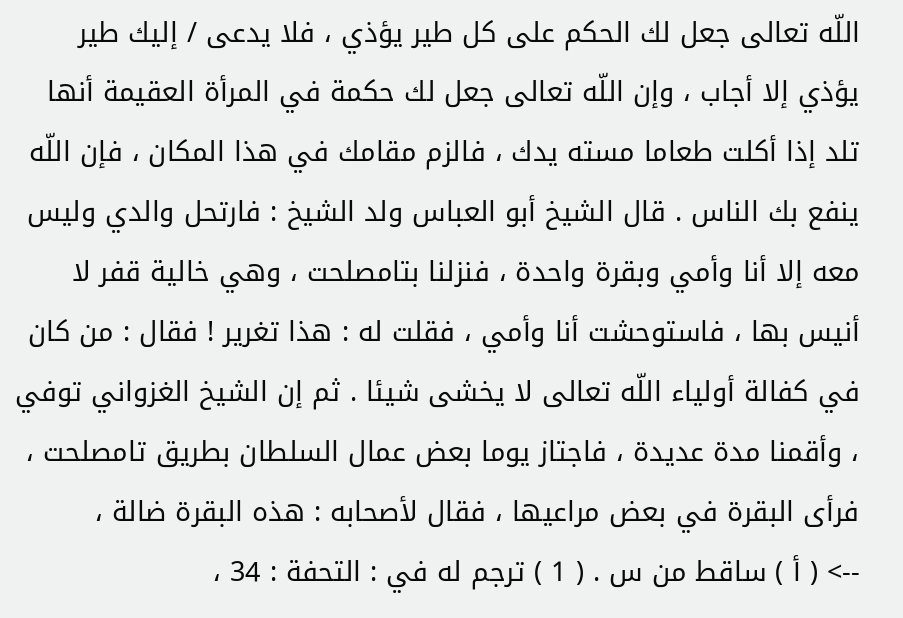اللّه تعالى جعل لك الحكم على كل طير يؤذي ، فلا يدعى / إليك طير يؤذي إلا أجاب ، وإن اللّه تعالى جعل لك حكمة في المرأة العقيمة أنها تلد إذا أكلت طعاما مسته يدك ، فالزم مقامك في هذا المكان ، فإن اللّه ينفع بك الناس . قال الشيخ أبو العباس ولد الشيخ : فارتحل والدي وليس معه إلا أنا وأمي وبقرة واحدة ، فنزلنا بتامصلحت ، وهي خالية قفر لا أنيس بها ، فاستوحشت أنا وأمي ، فقلت له : هذا تغرير ! فقال : من كان في كفالة أولياء اللّه تعالى لا يخشى شيئا . ثم إن الشيخ الغزواني توفي ، وأقمنا مدة عديدة ، فاجتاز يوما بعض عمال السلطان بطريق تامصلحت ، فرأى البقرة في بعض مراعيها ، فقال لأصحابه : هذه البقرة ضالة ،
--> ( أ ) ساقط من س . ( 1 ) ترجم له في : التحفة : 34 ،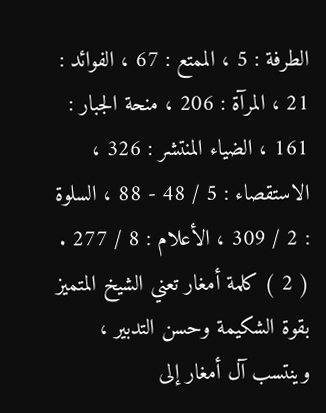الطرفة : 5 ، الممتع : 67 ، الفوائد : 21 ، المرآة : 206 ، منحة الجبار : 161 ، الضياء المنتشر : 326 ، الاستقصاء : 5 / 48 - 88 ، السلوة : 2 / 309 ، الأعلام : 8 / 277 . ( 2 ) كلمة أمغار تعني الشيخ المتميز بقوة الشكيمة وحسن التدبير ، وينتسب آل أمغار إلى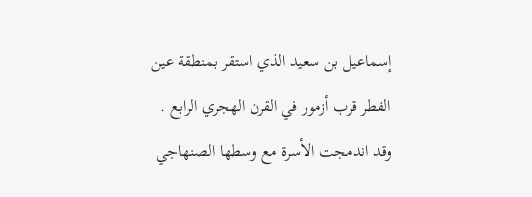إسماعيل بن سعيد الذي استقر بمنطقة عين الفطر قرب أزمور في القرن الهجري الرابع . وقد اندمجت الأسرة مع وسطها الصنهاجي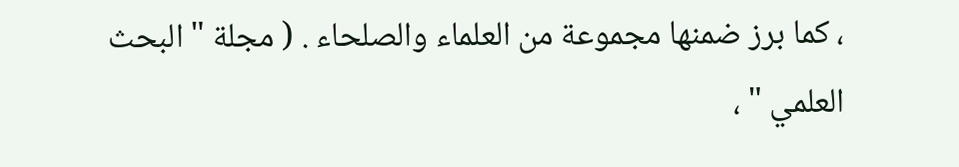، كما برز ضمنها مجموعة من العلماء والصلحاء . ( مجلة " البحث العلمي " ،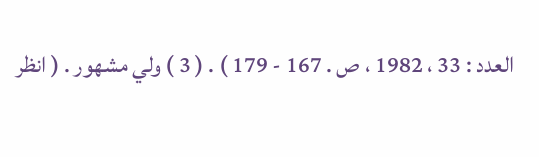العدد : 33 ، 1982 ، ص . 167 - 179 ) . ( 3 ) ولي مشهور . ( انظر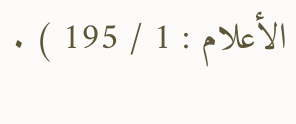الأعلام : 1 / 195 ) .